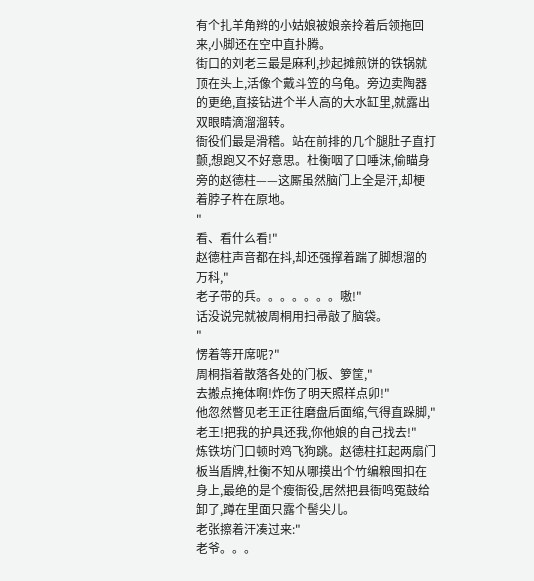有个扎羊角辫的小姑娘被娘亲拎着后领拖回来,小脚还在空中直扑腾。
街口的刘老三最是麻利,抄起摊煎饼的铁锅就顶在头上,活像个戴斗笠的乌龟。旁边卖陶器的更绝,直接钻进个半人高的大水缸里,就露出双眼睛滴溜溜转。
衙役们最是滑稽。站在前排的几个腿肚子直打颤,想跑又不好意思。杜衡咽了口唾沫,偷瞄身旁的赵德柱——这厮虽然脑门上全是汗,却梗着脖子杵在原地。
"
看、看什么看!"
赵德柱声音都在抖,却还强撑着踹了脚想溜的万科,"
老子带的兵。。。。。。。嗷!"
话没说完就被周桐用扫帚敲了脑袋。
"
愣着等开席呢?"
周桐指着散落各处的门板、箩筐,"
去搬点掩体啊!炸伤了明天照样点卯!"
他忽然瞥见老王正往磨盘后面缩,气得直跺脚,"
老王!把我的护具还我,你他娘的自己找去!"
炼铁坊门口顿时鸡飞狗跳。赵德柱扛起两扇门板当盾牌,杜衡不知从哪摸出个竹编粮囤扣在身上,最绝的是个瘦衙役,居然把县衙鸣冤鼓给卸了,蹲在里面只露个髻尖儿。
老张擦着汗凑过来:"
老爷。。。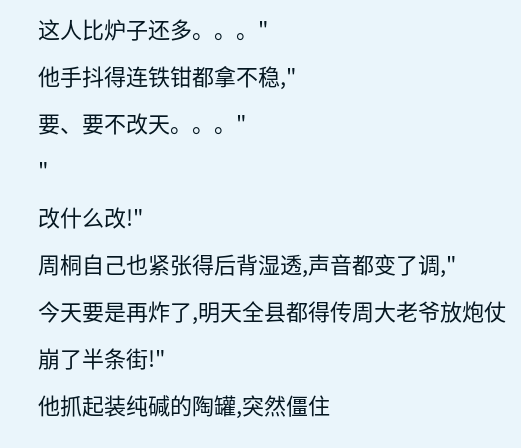这人比炉子还多。。。"
他手抖得连铁钳都拿不稳,"
要、要不改天。。。"
"
改什么改!"
周桐自己也紧张得后背湿透,声音都变了调,"
今天要是再炸了,明天全县都得传周大老爷放炮仗崩了半条街!"
他抓起装纯碱的陶罐,突然僵住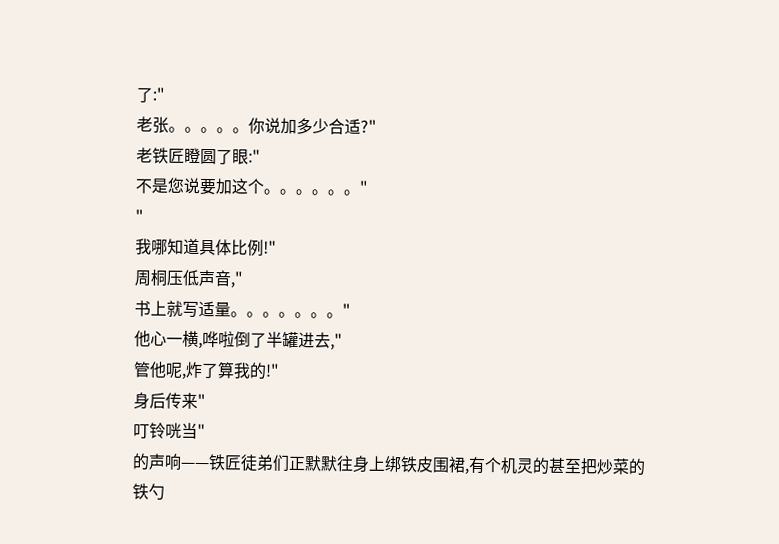了:"
老张。。。。。你说加多少合适?"
老铁匠瞪圆了眼:"
不是您说要加这个。。。。。。"
"
我哪知道具体比例!"
周桐压低声音,"
书上就写适量。。。。。。。"
他心一横,哗啦倒了半罐进去,"
管他呢,炸了算我的!"
身后传来"
叮铃咣当"
的声响——铁匠徒弟们正默默往身上绑铁皮围裙,有个机灵的甚至把炒菜的铁勺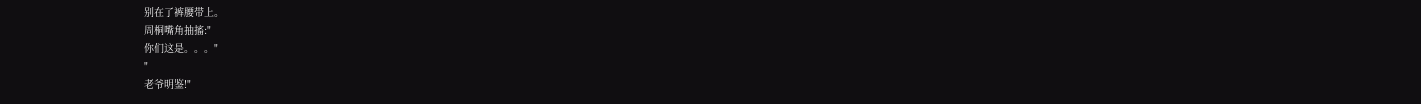别在了裤腰带上。
周桐嘴角抽搐:"
你们这是。。。"
"
老爷明鉴!"